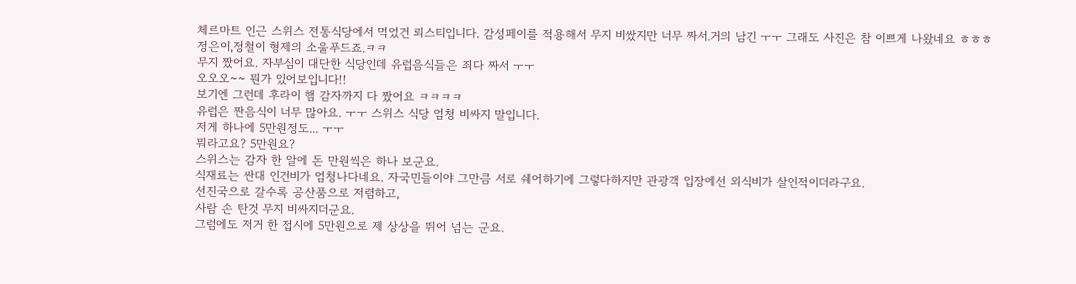체르마트 인근 스위스 전통식당에서 먹었건 뢰스티입니다. 감성페이를 적용해서 무지 비쌌지만 너무 짜서.거의 남긴 ㅜㅜ 그래도 사진은 참 이쁘게 나왔네요 ㅎㅎㅎ
정은이,정철이 형제의 소울푸드죠.ㅋㅋ
무지 짰어요. 자부심이 대단한 식당인데 유럽음식들은 죄다 짜서 ㅜㅜ
오오오~~ 뭔가 있어보입니다!!
보기엔 그런데 후라이 햄 감자까지 다 짰어요 ㅋㅋㅋㅋ
유럽은 짠음식이 너무 많아요. ㅜㅜ 스위스 식당 엄청 비싸지 말입니다.
저게 하나에 5만원정도... ㅜㅜ
뭐라고요? 5만원요?
스위스는 감자 한 알에 돈 만원씩은 하나 보군요.
식재료는 싼대 인건비가 엄청나다네요. 자국민들이야 그만큼 서로 쉐어하기에 그렇다하지만 관광객 입장에선 외식비가 살인적이더라구요.
선진국으로 갈수록 공산품으로 저렴하고,
사람 손 탄것 무지 비싸지더군요.
그럼에도 저거 한 접시에 5만원으로 제 상상을 뛰어 넘는 군요.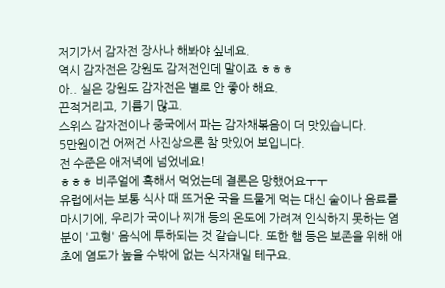저기가서 감자전 장사나 해봐야 싶네요.
역시 감자전은 강원도 감저전인데 말이죠 ㅎㅎㅎ
아.. 실은 강원도 감자전은 별로 안 좋아 해요.
끈적거리고, 기름기 많고.
스위스 감자전이나 중국에서 파는 감자채볶음이 더 맛있습니다.
5만원이건 어쩌건 사진상으론 참 맛있어 보입니다.
전 수준은 애저녁에 넘었네요!
ㅎㅎㅎ 비주얼에 혹해서 먹었는데 결론은 망했어요ㅜㅜ
유럽에서는 보통 식사 때 뜨거운 국을 드물게 먹는 대신 술이나 음료를 마시기에, 우리가 국이나 찌개 등의 온도에 가려져 인식하지 못하는 염분이 '고형' 음식에 투하되는 것 같습니다. 또한 햄 등은 보존을 위해 애초에 염도가 높을 수밖에 없는 식자재일 테구요.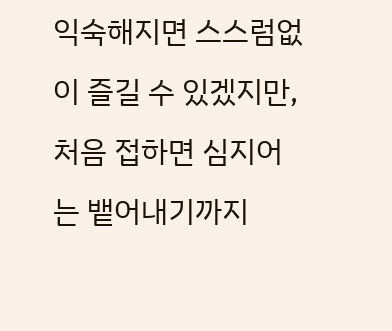익숙해지면 스스럼없이 즐길 수 있겠지만, 처음 접하면 심지어는 뱉어내기까지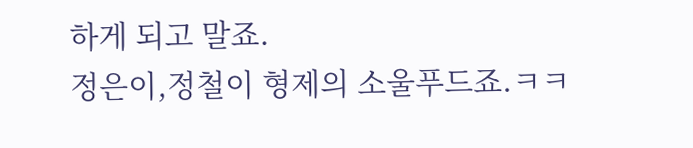하게 되고 말죠.
정은이,정철이 형제의 소울푸드죠.ㅋㅋ